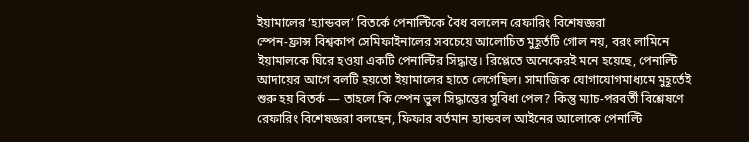ইয়ামালের ‘হ্যান্ডবল’ বিতর্কে পেনাল্টিকে বৈধ বললেন রেফারিং বিশেষজ্ঞরা
স্পেন-ফ্রান্স বিশ্বকাপ সেমিফাইনালের সবচেয়ে আলোচিত মুহূর্তটি গোল নয়, বরং লামিনে ইয়ামালকে ঘিরে হওয়া একটি পেনাল্টির সিদ্ধান্ত। রিপ্লেতে অনেকেরই মনে হয়েছে, পেনাল্টি আদায়ের আগে বলটি হয়তো ইয়ামালের হাতে লেগেছিল। সামাজিক যোগাযোগমাধ্যমে মুহূর্তেই শুরু হয় বিতর্ক — তাহলে কি স্পেন ভুল সিদ্ধান্তের সুবিধা পেল? কিন্তু ম্যাচ-পরবর্তী বিশ্লেষণে রেফারিং বিশেষজ্ঞরা বলছেন, ফিফার বর্তমান হ্যান্ডবল আইনের আলোকে পেনাল্টি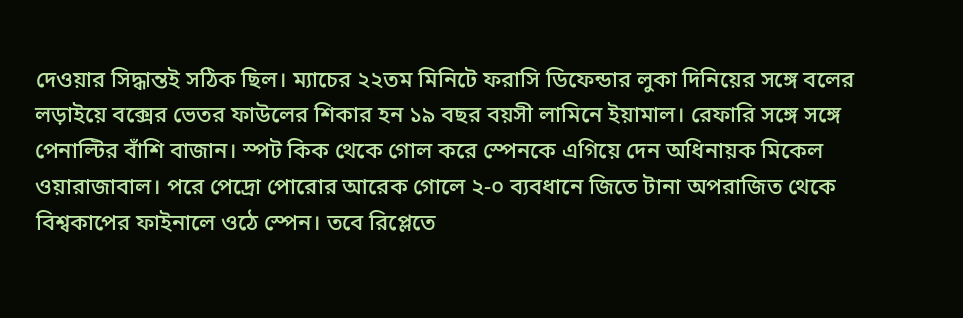দেওয়ার সিদ্ধান্তই সঠিক ছিল। ম্যাচের ২২তম মিনিটে ফরাসি ডিফেন্ডার লুকা দিনিয়ের সঙ্গে বলের লড়াইয়ে বক্সের ভেতর ফাউলের শিকার হন ১৯ বছর বয়সী লামিনে ইয়ামাল। রেফারি সঙ্গে সঙ্গে পেনাল্টির বাঁশি বাজান। স্পট কিক থেকে গোল করে স্পেনকে এগিয়ে দেন অধিনায়ক মিকেল ওয়ারাজাবাল। পরে পেদ্রো পোরোর আরেক গোলে ২-০ ব্যবধানে জিতে টানা অপরাজিত থেকে বিশ্বকাপের ফাইনালে ওঠে স্পেন। তবে রিপ্লেতে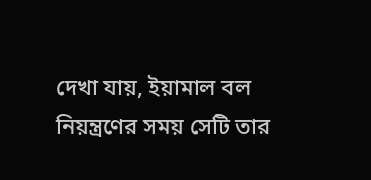দেখা যায়, ইয়ামাল বল নিয়ন্ত্রণের সময় সেটি তার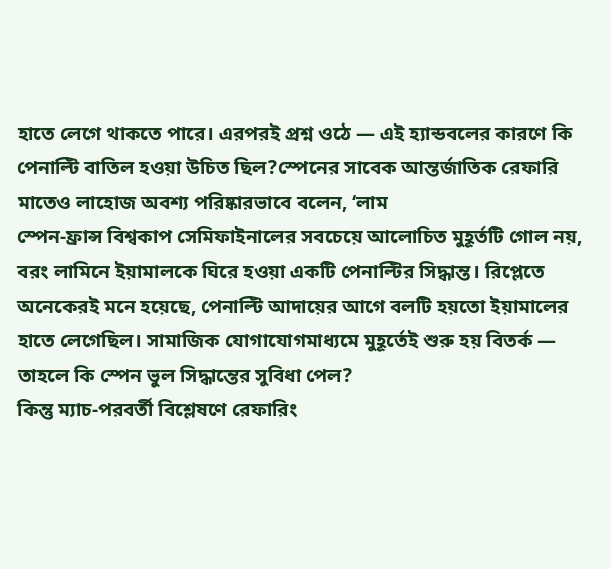হাতে লেগে থাকতে পারে। এরপরই প্রশ্ন ওঠে — এই হ্যান্ডবলের কারণে কি পেনাল্টি বাতিল হওয়া উচিত ছিল?স্পেনের সাবেক আন্তর্জাতিক রেফারি মাতেও লাহোজ অবশ্য পরিষ্কারভাবে বলেন, ‘লাম
স্পেন-ফ্রান্স বিশ্বকাপ সেমিফাইনালের সবচেয়ে আলোচিত মুহূর্তটি গোল নয়, বরং লামিনে ইয়ামালকে ঘিরে হওয়া একটি পেনাল্টির সিদ্ধান্ত। রিপ্লেতে অনেকেরই মনে হয়েছে, পেনাল্টি আদায়ের আগে বলটি হয়তো ইয়ামালের হাতে লেগেছিল। সামাজিক যোগাযোগমাধ্যমে মুহূর্তেই শুরু হয় বিতর্ক — তাহলে কি স্পেন ভুল সিদ্ধান্তের সুবিধা পেল?
কিন্তু ম্যাচ-পরবর্তী বিশ্লেষণে রেফারিং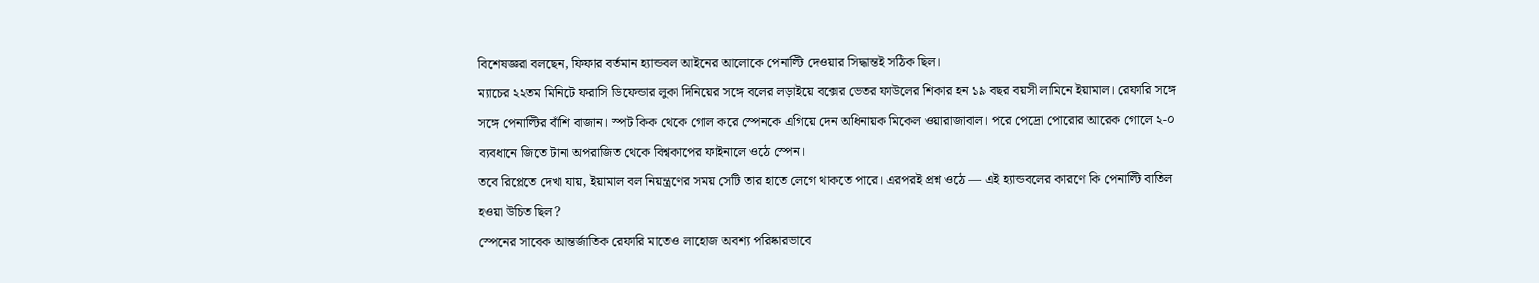বিশেষজ্ঞরা বলছেন, ফিফার বর্তমান হ্যান্ডবল আইনের আলোকে পেনাল্টি দেওয়ার সিদ্ধান্তই সঠিক ছিল।
ম্যাচের ২২তম মিনিটে ফরাসি ডিফেন্ডার লুকা দিনিয়ের সঙ্গে বলের লড়াইয়ে বক্সের ভেতর ফাউলের শিকার হন ১৯ বছর বয়সী লামিনে ইয়ামাল। রেফারি সঙ্গে সঙ্গে পেনাল্টির বাঁশি বাজান। স্পট কিক থেকে গোল করে স্পেনকে এগিয়ে দেন অধিনায়ক মিকেল ওয়ারাজাবাল। পরে পেদ্রো পোরোর আরেক গোলে ২-০ ব্যবধানে জিতে টানা অপরাজিত থেকে বিশ্বকাপের ফাইনালে ওঠে স্পেন।
তবে রিপ্লেতে দেখা যায়, ইয়ামাল বল নিয়ন্ত্রণের সময় সেটি তার হাতে লেগে থাকতে পারে। এরপরই প্রশ্ন ওঠে — এই হ্যান্ডবলের কারণে কি পেনাল্টি বাতিল হওয়া উচিত ছিল?
স্পেনের সাবেক আন্তর্জাতিক রেফারি মাতেও লাহোজ অবশ্য পরিষ্কারভাবে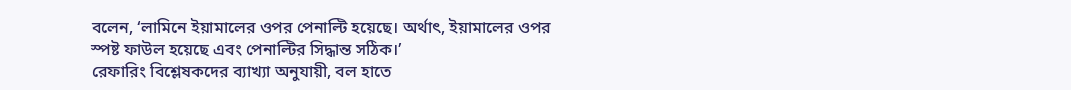বলেন, ‘লামিনে ইয়ামালের ওপর পেনাল্টি হয়েছে। অর্থাৎ, ইয়ামালের ওপর স্পষ্ট ফাউল হয়েছে এবং পেনাল্টির সিদ্ধান্ত সঠিক।’
রেফারিং বিশ্লেষকদের ব্যাখ্যা অনুযায়ী, বল হাতে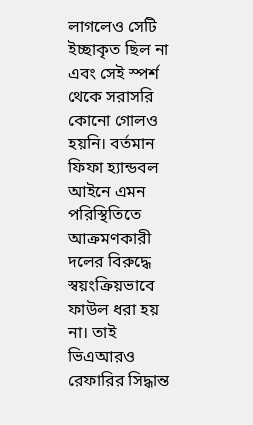লাগলেও সেটি ইচ্ছাকৃত ছিল না এবং সেই স্পর্শ থেকে সরাসরি কোনো গোলও হয়নি। বর্তমান ফিফা হ্যান্ডবল আইনে এমন পরিস্থিতিতে আক্রমণকারী দলের বিরুদ্ধে স্বয়ংক্রিয়ভাবে ফাউল ধরা হয় না। তাই ভিএআরও রেফারির সিদ্ধান্ত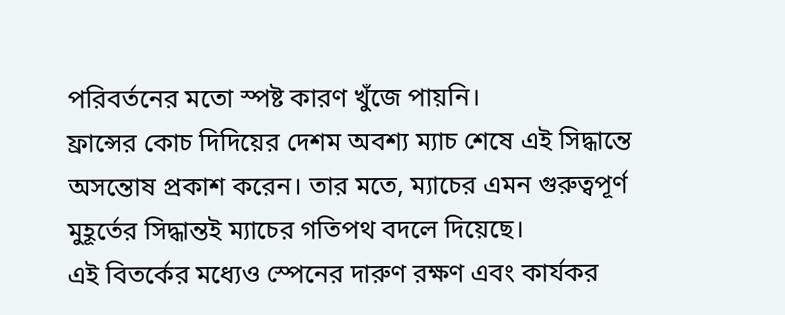পরিবর্তনের মতো স্পষ্ট কারণ খুঁজে পায়নি।
ফ্রান্সের কোচ দিদিয়ের দেশম অবশ্য ম্যাচ শেষে এই সিদ্ধান্তে অসন্তোষ প্রকাশ করেন। তার মতে, ম্যাচের এমন গুরুত্বপূর্ণ মুহূর্তের সিদ্ধান্তই ম্যাচের গতিপথ বদলে দিয়েছে।
এই বিতর্কের মধ্যেও স্পেনের দারুণ রক্ষণ এবং কার্যকর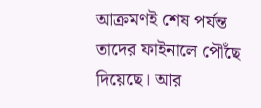আক্রমণই শেষ পর্যন্ত তাদের ফাইনালে পৌঁছে দিয়েছে। আর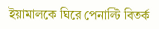ইয়ামালকে ঘিরে পেনাল্টি বিতর্ক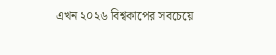এখন ২০২৬ বিশ্বকাপের সবচেয়ে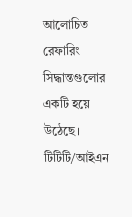আলোচিত রেফারিং সিদ্ধান্তগুলোর একটি হয়ে উঠেছে।
টিটিটি/আইএন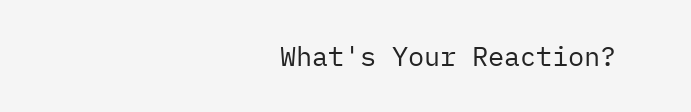What's Your Reaction?